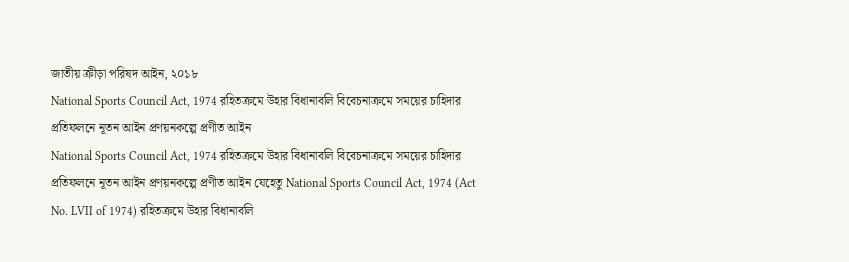জাতীয় ক্রীড়া পরিষদ আইন, ২০১৮
National Sports Council Act, 1974 রহিতক্রমে উহার বিধানাবলি বিবেচনাক্রমে সময়ের চাহিদার প্রতিফলনে নূতন আইন প্রণয়নকল্পে প্রণীত আইন
National Sports Council Act, 1974 রহিতক্রমে উহার বিধানাবলি বিবেচনাক্রমে সময়ের চাহিদার প্রতিফলনে নূতন আইন প্রণয়নকল্পে প্রণীত আইন যেহেতু National Sports Council Act, 1974 (Act No. LVII of 1974) রহিতক্রমে উহার বিধানাবলি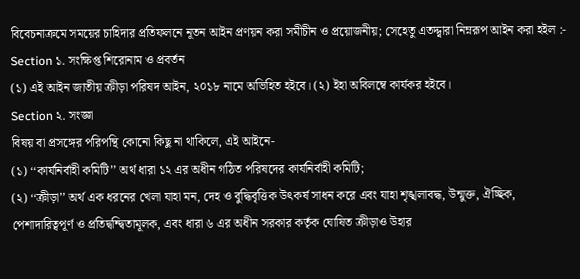বিবেচনাক্রমে সময়ের চাহিদার প্রতিফলনে নূতন আইন প্রণয়ন করা সমীচীন ও প্রয়োজনীয়; সেহেতু এতদ্দ্বারা নিম্নরূপ আইন করা হইল :-
Section ১. সংক্ষিপ্ত শিরোনাম ও প্রবর্তন
(১) এই আইন জাতীয় ক্রীড়া পরিষদ আইন, ২০১৮ নামে অভিহিত হইবে। (২) ইহা অবিলম্বে কার্যকর হইবে।
Section ২. সংজ্ঞা
বিষয় বা প্রসঙ্গের পরিপন্থি কোনো কিছু না থাকিলে, এই আইনে-
(১) ‘‘কার্যনির্বাহী কমিটি’’ অর্থ ধারা ১২ এর অধীন গঠিত পরিষদের কার্যনির্বাহী কমিটি;
(২) ‘‘ক্রীড়া’’ অর্থ এক ধরনের খেলা যাহা মন, দেহ ও বুদ্ধিবৃত্তিক উৎকর্ষ সাধন করে এবং যাহা শৃঙ্খলাবদ্ধ, উন্মুক্ত, ঐচ্ছিক, পেশাদারিত্বপূর্ণ ও প্রতিদ্বন্দ্বিতামূলক, এবং ধারা ৬ এর অধীন সরকার কর্তৃক ঘোষিত ক্রীড়াও উহার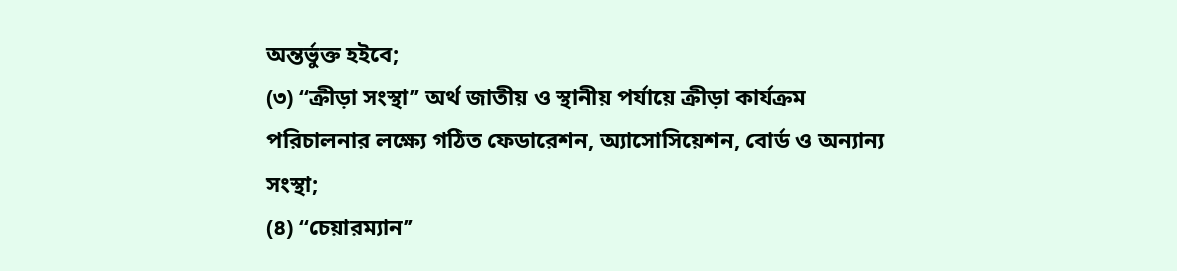অন্তর্ভুক্ত হইবে;
(৩) ‘‘ক্রীড়া সংস্থা’’ অর্থ জাতীয় ও স্থানীয় পর্যায়ে ক্রীড়া কার্যক্রম পরিচালনার লক্ষ্যে গঠিত ফেডারেশন, অ্যাসোসিয়েশন, বোর্ড ও অন্যান্য সংস্থা;
(৪) ‘‘চেয়ারম্যান’’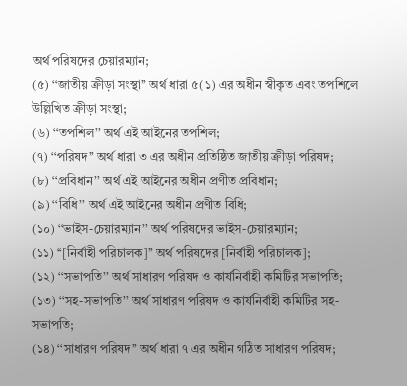অর্থ পরিষদের চেয়ারম্যান;
(৫) ‘‘জাতীয় ক্রীড়া সংস্থা’’ অর্থ ধারা ৫(১) এর অধীন স্বীকৃত এবং তপশিলে উল্লিখিত ক্রীড়া সংস্থা;
(৬) ‘‘তপশিল’’ অর্থ এই আইনের তপশিল;
(৭) ‘‘পরিষদ’’ অর্থ ধারা ৩ এর অধীন প্রতিষ্ঠিত জাতীয় ক্রীড়া পরিষদ;
(৮) ‘‘প্রবিধান’’ অর্থ এই আইনের অধীন প্রণীত প্রবিধান;
(৯) ‘‘বিধি’’ অর্থ এই আইনের অধীন প্রণীত বিধি;
(১০) ‘‘ভাইস-চেয়ারম্যান’’ অর্থ পরিষদের ভাইস-চেয়ারম্যান;
(১১) ‘‘[নির্বাহী পরিচালক]’’ অর্থ পরিষদের [নির্বাহী পরিচালক];
(১২) ‘‘সভাপতি’’ অর্থ সাধারণ পরিষদ ও কার্যনির্বাহী কমিটির সভাপতি;
(১৩) ‘‘সহ-সভাপতি’’ অর্থ সাধারণ পরিষদ ও কার্যনির্বাহী কমিটির সহ-সভাপতি;
(১৪) ‘‘সাধারণ পরিষদ’’ অর্থ ধারা ৭ এর অধীন গঠিত সাধারণ পরিষদ;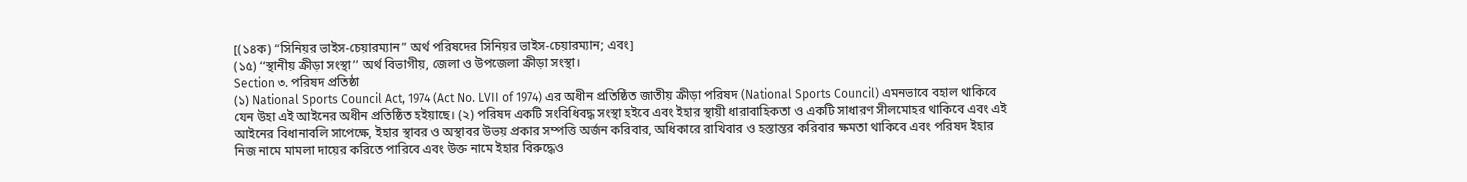[(১৪ক) “সিনিয়র ভাইস-চেয়ারম্যান” অর্থ পরিষদের সিনিয়র ভাইস-চেয়ারম্যান; এবং]
(১৫) ‘‘স্থানীয় ক্রীড়া সংস্থা’’ অর্থ বিভাগীয়, জেলা ও উপজেলা ক্রীড়া সংস্থা।
Section ৩. পরিষদ প্রতিষ্ঠা
(১) National Sports Council Act, 1974 (Act No. LVII of 1974) এর অধীন প্রতিষ্ঠিত জাতীয় ক্রীড়া পরিষদ (National Sports Council) এমনভাবে বহাল থাকিবে যেন উহা এই আইনের অধীন প্রতিষ্ঠিত হইয়াছে। (২) পরিষদ একটি সংবিধিবদ্ধ সংস্থা হইবে এবং ইহার স্থায়ী ধারাবাহিকতা ও একটি সাধারণ সীলমোহর থাকিবে এবং এই আইনের বিধানাবলি সাপেক্ষে, ইহার স্থাবর ও অস্থাবর উভয় প্রকার সম্পত্তি অর্জন করিবার, অধিকারে রাখিবার ও হস্তান্তর করিবার ক্ষমতা থাকিবে এবং পরিষদ ইহার নিজ নামে মামলা দায়ের করিতে পারিবে এবং উক্ত নামে ইহার বিরুদ্ধেও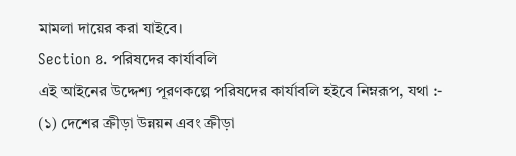মামলা দায়ের করা যাইবে।
Section ৪. পরিষদের কার্যাবলি
এই আইনের উদ্দেশ্য পূরণকল্পে পরিষদের কার্যাবলি হইবে নিম্নরূপ, যথা :-
(১) দেশের ক্রীড়া উন্নয়ন এবং ক্রীড়া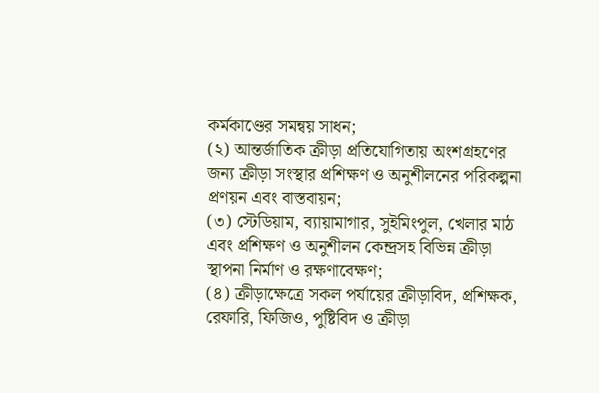কর্মকাণ্ডের সমন্বয় সাধন;
(২) আন্তর্জাতিক ক্রীড়া প্রতিযোগিতায় অংশগ্রহণের জন্য ক্রীড়া সংস্থার প্রশিক্ষণ ও অনুশীলনের পরিকল্পনা প্রণয়ন এবং বাস্তবায়ন;
(৩) স্টেডিয়াম, ব্যায়ামাগার, সুইমিংপুল, খেলার মাঠ এবং প্রশিক্ষণ ও অনুশীলন কেন্দ্রসহ বিভিন্ন ক্রীড়া স্থাপনা নির্মাণ ও রক্ষণাবেক্ষণ;
(৪) ক্রীড়াক্ষেত্রে সকল পর্যায়ের ক্রীড়াবিদ, প্রশিক্ষক, রেফারি, ফিজিও, পুষ্টিবিদ ও ক্রীড়া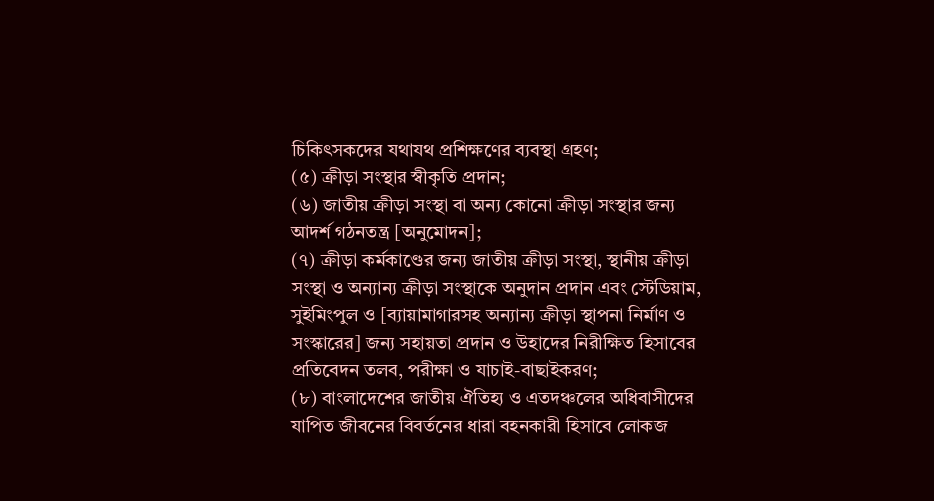চিকিৎসকদের যথাযথ প্রশিক্ষণের ব্যবস্থা গ্রহণ;
(৫) ক্রীড়া সংস্থার স্বীকৃতি প্রদান;
(৬) জাতীয় ক্রীড়া সংস্থা বা অন্য কোনো ক্রীড়া সংস্থার জন্য আদর্শ গঠনতন্ত্র [অনুমোদন];
(৭) ক্রীড়া কর্মকাণ্ডের জন্য জাতীয় ক্রীড়া সংস্থা, স্থানীয় ক্রীড়া সংস্থা ও অন্যান্য ক্রীড়া সংস্থাকে অনুদান প্রদান এবং স্টেডিয়াম, সুইমিংপুল ও [ব্যায়ামাগারসহ অন্যান্য ক্রীড়া স্থাপনা নির্মাণ ও সংস্কারের] জন্য সহায়তা প্রদান ও উহাদের নিরীক্ষিত হিসাবের প্রতিবেদন তলব, পরীক্ষা ও যাচাই-বাছাইকরণ;
(৮) বাংলাদেশের জাতীয় ঐতিহ্য ও এতদঞ্চলের অধিবাসীদের যাপিত জীবনের বিবর্তনের ধারা বহনকারী হিসাবে লোকজ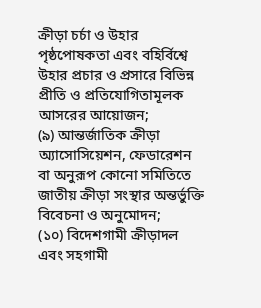ক্রীড়া চর্চা ও উহার পৃষ্ঠপোষকতা এবং বহির্বিশ্বে উহার প্রচার ও প্রসারে বিভিন্ন প্রীতি ও প্রতিযোগিতামূলক আসরের আয়োজন;
(৯) আন্তর্জাতিক ক্রীড়া অ্যাসোসিয়েশন, ফেডারেশন বা অনুরূপ কোনো সমিতিতে জাতীয় ক্রীড়া সংস্থার অন্তর্ভুক্তি বিবেচনা ও অনুমোদন;
(১০) বিদেশগামী ক্রীড়াদল এবং সহগামী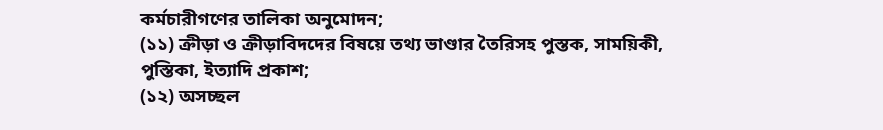কর্মচারীগণের তালিকা অনুমোদন;
(১১) ক্রীড়া ও ক্রীড়াবিদদের বিষয়ে তথ্য ভাণ্ডার তৈরিসহ পুস্তক, সাময়িকী, পুস্তিকা, ইত্যাদি প্রকাশ;
(১২) অসচ্ছল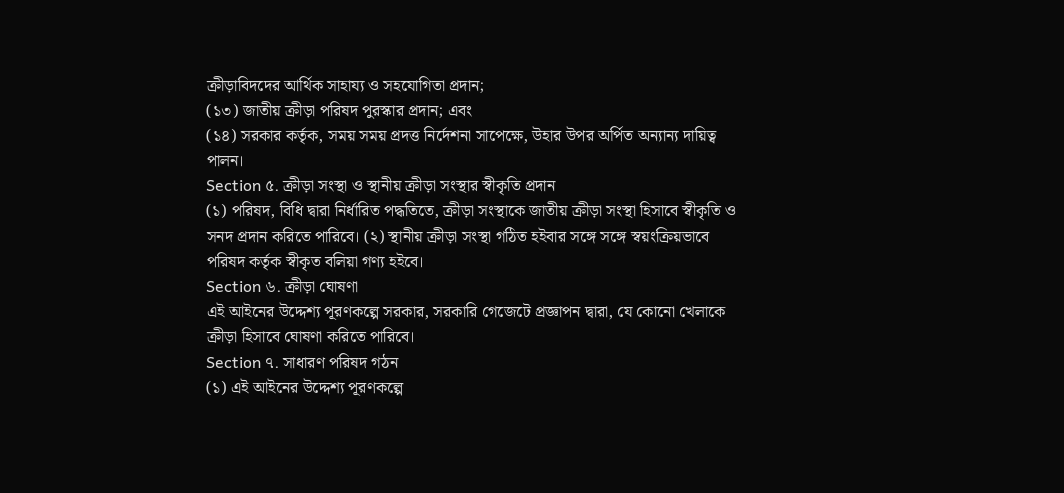ক্রীড়াবিদদের আর্থিক সাহায্য ও সহযোগিতা প্রদান;
(১৩) জাতীয় ক্রীড়া পরিষদ পুরস্কার প্রদান; এবং
(১৪) সরকার কর্তৃক, সময় সময় প্রদত্ত নির্দেশনা সাপেক্ষে, উহার উপর অর্পিত অন্যান্য দায়িত্ব পালন।
Section ৫. ক্রীড়া সংস্থা ও স্থানীয় ক্রীড়া সংস্থার স্বীকৃতি প্রদান
(১) পরিষদ, বিধি দ্বারা নির্ধারিত পদ্ধতিতে, ক্রীড়া সংস্থাকে জাতীয় ক্রীড়া সংস্থা হিসাবে স্বীকৃতি ও সনদ প্রদান করিতে পারিবে। (২) স্থানীয় ক্রীড়া সংস্থা গঠিত হইবার সঙ্গে সঙ্গে স্বয়ংক্রিয়ভাবে পরিষদ কর্তৃক স্বীকৃত বলিয়া গণ্য হইবে।
Section ৬. ক্রীড়া ঘোষণা
এই আইনের উদ্দেশ্য পূরণকল্পে সরকার, সরকারি গেজেটে প্রজ্ঞাপন দ্বারা, যে কোনো খেলাকে ক্রীড়া হিসাবে ঘোষণা করিতে পারিবে।
Section ৭. সাধারণ পরিষদ গঠন
(১) এই আইনের উদ্দেশ্য পূরণকল্পে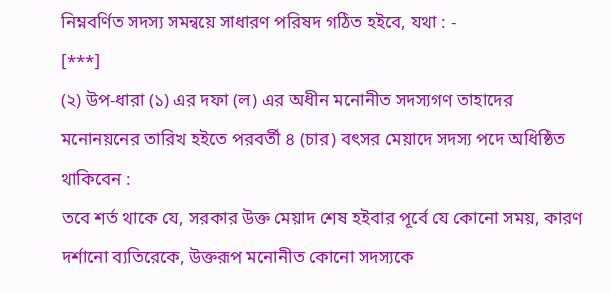নিম্নবর্ণিত সদস্য সমন্বয়ে সাধারণ পরিষদ গঠিত হইবে, যথা : -
[***]
(২) উপ-ধারা (১) এর দফা (ল) এর অধীন মনোনীত সদস্যগণ তাহাদের মনোনয়নের তারিখ হইতে পরবর্তী ৪ (চার) বৎসর মেয়াদে সদস্য পদে অধিষ্ঠিত থাকিবেন :
তবে শর্ত থাকে যে, সরকার উক্ত মেয়াদ শেষ হইবার পূর্বে যে কোনো সময়, কারণ দর্শানো ব্যতিরেকে, উক্তরূপ মনোনীত কোনো সদস্যকে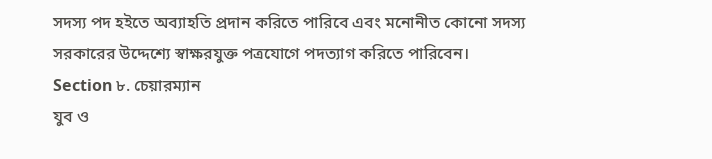সদস্য পদ হইতে অব্যাহতি প্রদান করিতে পারিবে এবং মনোনীত কোনো সদস্য সরকারের উদ্দেশ্যে স্বাক্ষরযুক্ত পত্রযোগে পদত্যাগ করিতে পারিবেন।
Section ৮. চেয়ারম্যান
যুব ও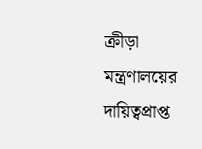ক্রীড়া মন্ত্রণালয়ের দায়িত্বপ্রাপ্ত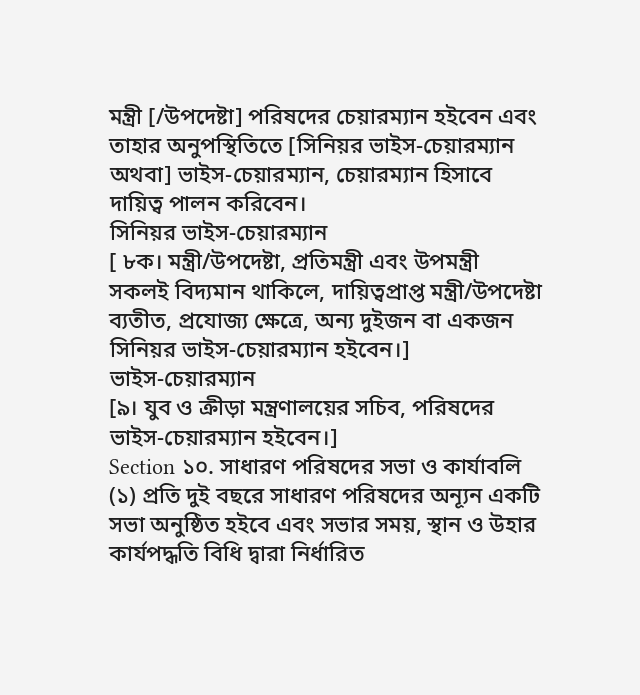মন্ত্রী [/উপদেষ্টা] পরিষদের চেয়ারম্যান হইবেন এবং তাহার অনুপস্থিতিতে [সিনিয়র ভাইস-চেয়ারম্যান অথবা] ভাইস-চেয়ারম্যান, চেয়ারম্যান হিসাবে দায়িত্ব পালন করিবেন।
সিনিয়র ভাইস-চেয়ারম্যান
[ ৮ক। মন্ত্রী/উপদেষ্টা, প্রতিমন্ত্রী এবং উপমন্ত্রী সকলই বিদ্যমান থাকিলে, দায়িত্বপ্রাপ্ত মন্ত্রী/উপদেষ্টা ব্যতীত, প্রযোজ্য ক্ষেত্রে, অন্য দুইজন বা একজন সিনিয়র ভাইস-চেয়ারম্যান হইবেন।]
ভাইস-চেয়ারম্যান
[৯। যুব ও ক্রীড়া মন্ত্রণালয়ের সচিব, পরিষদের ভাইস-চেয়ারম্যান হইবেন।]
Section ১০. সাধারণ পরিষদের সভা ও কার্যাবলি
(১) প্রতি দুই বছরে সাধারণ পরিষদের অন্যূন একটি সভা অনুষ্ঠিত হইবে এবং সভার সময়, স্থান ও উহার কার্যপদ্ধতি বিধি দ্বারা নির্ধারিত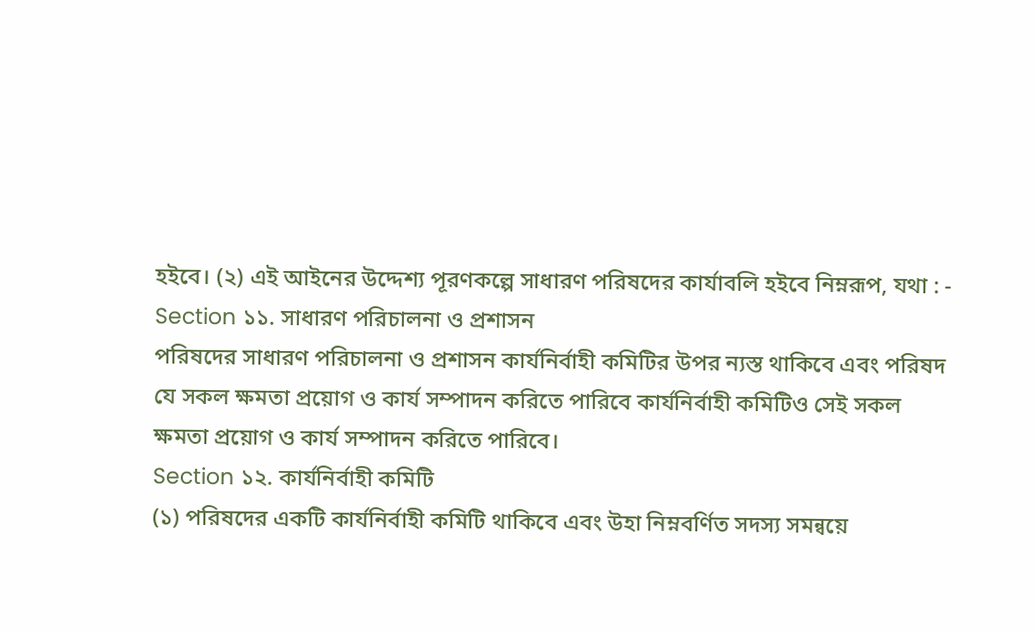হইবে। (২) এই আইনের উদ্দেশ্য পূরণকল্পে সাধারণ পরিষদের কার্যাবলি হইবে নিম্নরূপ, যথা : -
Section ১১. সাধারণ পরিচালনা ও প্রশাসন
পরিষদের সাধারণ পরিচালনা ও প্রশাসন কার্যনির্বাহী কমিটির উপর ন্যস্ত থাকিবে এবং পরিষদ যে সকল ক্ষমতা প্রয়োগ ও কার্য সম্পাদন করিতে পারিবে কার্যনির্বাহী কমিটিও সেই সকল ক্ষমতা প্রয়োগ ও কার্য সম্পাদন করিতে পারিবে।
Section ১২. কার্যনির্বাহী কমিটি
(১) পরিষদের একটি কার্যনির্বাহী কমিটি থাকিবে এবং উহা নিম্নবর্ণিত সদস্য সমন্বয়ে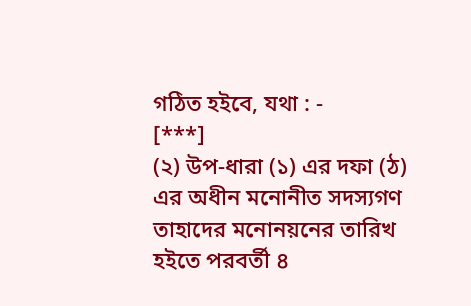গঠিত হইবে, যথা : -
[***]
(২) উপ-ধারা (১) এর দফা (ঠ) এর অধীন মনোনীত সদস্যগণ তাহাদের মনোনয়নের তারিখ হইতে পরবর্তী ৪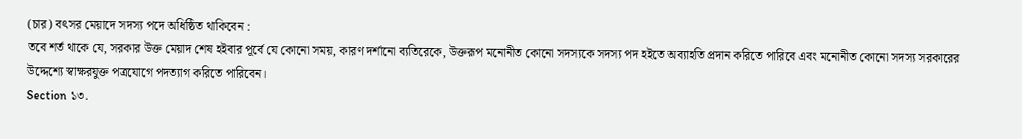(চার) বৎসর মেয়াদে সদস্য পদে অধিষ্ঠিত থাকিবেন :
তবে শর্ত থাকে যে, সরকার উক্ত মেয়াদ শেষ হইবার পূর্বে যে কোনো সময়, কারণ দর্শানো ব্যতিরেকে, উক্তরূপ মনোনীত কোনো সদস্যকে সদস্য পদ হইতে অব্যাহতি প্রদান করিতে পারিবে এবং মনোনীত কোনো সদস্য সরকারের উদ্দেশ্যে স্বাক্ষরযুক্ত পত্রযোগে পদত্যাগ করিতে পারিবেন।
Section ১৩.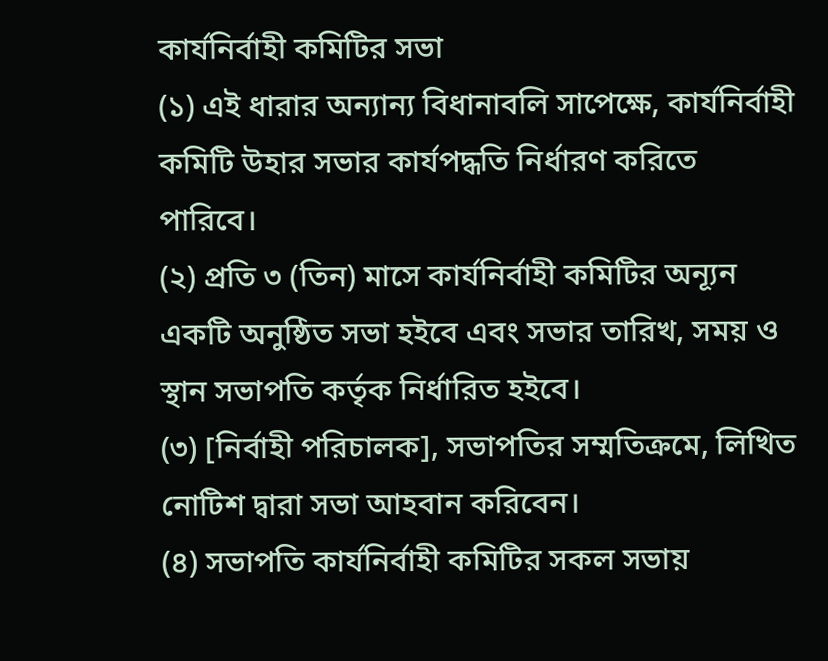কার্যনির্বাহী কমিটির সভা
(১) এই ধারার অন্যান্য বিধানাবলি সাপেক্ষে, কার্যনির্বাহী কমিটি উহার সভার কার্যপদ্ধতি নির্ধারণ করিতে পারিবে।
(২) প্রতি ৩ (তিন) মাসে কার্যনির্বাহী কমিটির অন্যূন একটি অনুষ্ঠিত সভা হইবে এবং সভার তারিখ, সময় ও স্থান সভাপতি কর্তৃক নির্ধারিত হইবে।
(৩) [নির্বাহী পরিচালক], সভাপতির সম্মতিক্রমে, লিখিত নোটিশ দ্বারা সভা আহবান করিবেন।
(৪) সভাপতি কার্যনির্বাহী কমিটির সকল সভায়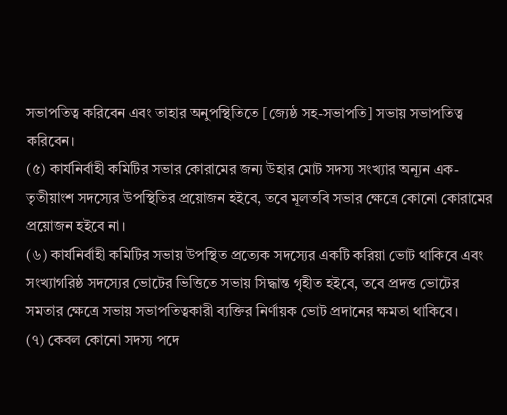সভাপতিত্ব করিবেন এবং তাহার অনুপস্থিতিতে [জ্যেষ্ঠ সহ-সভাপতি] সভায় সভাপতিত্ব করিবেন।
(৫) কার্যনির্বাহী কমিটির সভার কোরামের জন্য উহার মোট সদস্য সংখ্যার অন্যূন এক-তৃতীয়াংশ সদস্যের উপস্থিতির প্রয়োজন হইবে, তবে মূলতবি সভার ক্ষেত্রে কোনো কোরামের প্রয়োজন হইবে না।
(৬) কার্যনির্বাহী কমিটির সভায় উপস্থিত প্রত্যেক সদস্যের একটি করিয়া ভোট থাকিবে এবং সংখ্যাগরিষ্ঠ সদস্যের ভোটের ভিত্তিতে সভায় সিদ্ধান্ত গৃহীত হইবে, তবে প্রদত্ত ভোটের সমতার ক্ষেত্রে সভায় সভাপতিত্বকারী ব্যক্তির নির্ণায়ক ভোট প্রদানের ক্ষমতা থাকিবে।
(৭) কেবল কোনো সদস্য পদে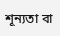শূন্যতা বা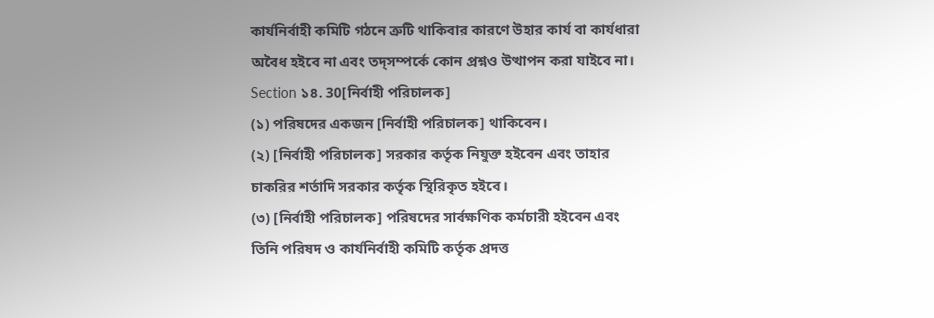কার্যনির্বাহী কমিটি গঠনে ত্রুটি থাকিবার কারণে উহার কার্য বা কার্যধারা অবৈধ হইবে না এবং তদ্সম্পর্কে কোন প্রশ্নও উত্থাপন করা যাইবে না।
Section ১৪. 30[নির্বাহী পরিচালক]
(১) পরিষদের একজন [নির্বাহী পরিচালক] থাকিবেন।
(২) [নির্বাহী পরিচালক] সরকার কর্তৃক নিযুক্ত হইবেন এবং তাহার চাকরির শর্তাদি সরকার কর্তৃক স্থিরিকৃত হইবে।
(৩) [নির্বাহী পরিচালক] পরিষদের সার্বক্ষণিক কর্মচারী হইবেন এবং তিনি পরিষদ ও কার্যনির্বাহী কমিটি কর্তৃক প্রদত্ত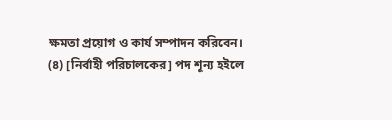ক্ষমতা প্রয়োগ ও কার্য সম্পাদন করিবেন।
(৪) [নির্বাহী পরিচালকের] পদ শূন্য হইলে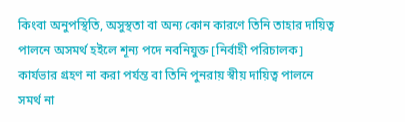কিংবা অনুপস্থিতি, অসুস্থতা বা অন্য কোন কারণে তিনি তাহার দায়িত্ব পালনে অসমর্থ হইলে শূন্য পদে নবনিযুক্ত [নির্বাহী পরিচালক] কার্যভার গ্রহণ না করা পর্যন্ত বা তিনি পুনরায় স্বীয় দায়িত্ব পালনে সমর্থ না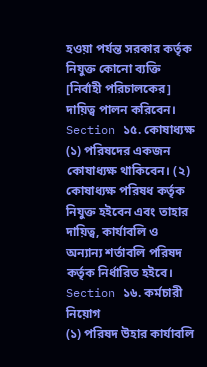হওয়া পর্যন্ত সরকার কর্তৃক নিযুক্ত কোনো ব্যক্তি [নির্বাহী পরিচালকের] দায়িত্ব পালন করিবেন।
Section ১৫. কোষাধ্যক্ষ
(১) পরিষদের একজন কোষাধ্যক্ষ থাকিবেন। (২) কোষাধ্যক্ষ পরিষধ কর্তৃক নিযুক্ত হইবেন এবং তাহার দায়িত্ব, কার্যাবলি ও অন্যান্য শর্তাবলি পরিষদ কর্তৃক নির্ধারিত হইবে।
Section ১৬. কর্মচারী নিয়োগ
(১) পরিষদ উহার কার্যাবলি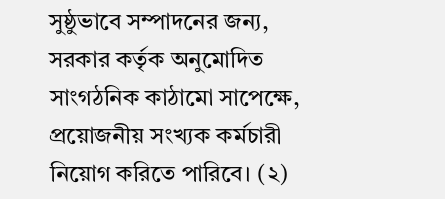সুষ্ঠুভাবে সম্পাদনের জন্য, সরকার কর্তৃক অনুমোদিত সাংগঠনিক কাঠামো সাপেক্ষে, প্রয়োজনীয় সংখ্যক কর্মচারী নিয়োগ করিতে পারিবে। (২)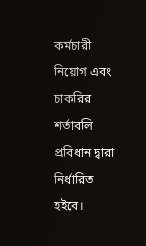কর্মচারী নিয়োগ এবং চাকরির শর্তাবলি প্রবিধান দ্বারা নির্ধারিত হইবে।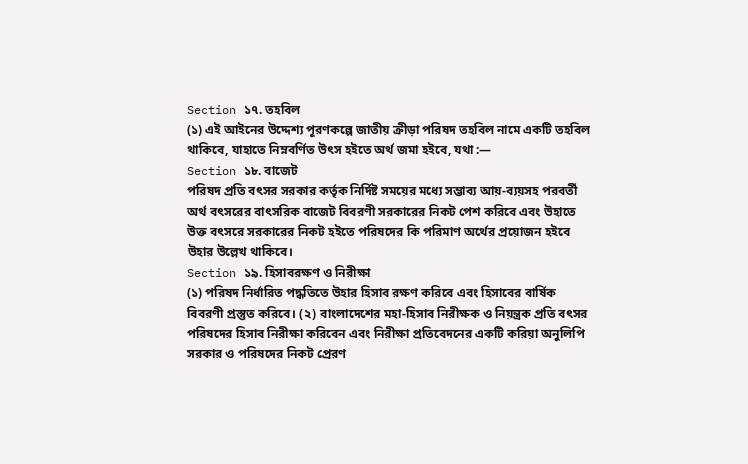Section ১৭. তহবিল
(১) এই আইনের উদ্দেশ্য পূরণকল্পে জাতীয় ক্রীড়া পরিষদ তহবিল নামে একটি তহবিল থাকিবে, যাহাতে নিম্নবর্ণিত উৎস হইতে অর্থ জমা হইবে, যথা :―
Section ১৮. বাজেট
পরিষদ প্রতি বৎসর সরকার কর্তৃক নির্দিষ্ট সময়ের মধ্যে সম্ভাব্য আয়-ব্যয়সহ পরবর্তী অর্থ বৎসরের বাৎসরিক বাজেট বিবরণী সরকারের নিকট পেশ করিবে এবং উহাতে উক্ত বৎসরে সরকারের নিকট হইতে পরিষদের কি পরিমাণ অর্থের প্রয়োজন হইবে উহার উল্লেখ থাকিবে।
Section ১৯. হিসাবরক্ষণ ও নিরীক্ষা
(১) পরিষদ নির্ধারিত পদ্ধতিতে উহার হিসাব রক্ষণ করিবে এবং হিসাবের বার্ষিক বিবরণী প্রস্তুত করিবে। (২) বাংলাদেশের মহা-হিসাব নিরীক্ষক ও নিয়ন্ত্রক প্রতি বৎসর পরিষদের হিসাব নিরীক্ষা করিবেন এবং নিরীক্ষা প্রতিবেদনের একটি করিয়া অনুলিপি সরকার ও পরিষদের নিকট প্রেরণ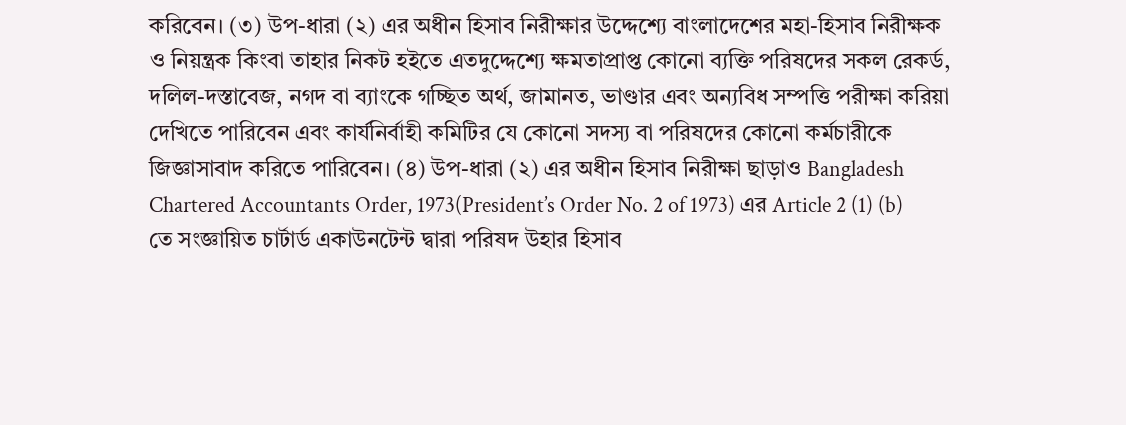করিবেন। (৩) উপ-ধারা (২) এর অধীন হিসাব নিরীক্ষার উদ্দেশ্যে বাংলাদেশের মহা-হিসাব নিরীক্ষক ও নিয়ন্ত্রক কিংবা তাহার নিকট হইতে এতদুদ্দেশ্যে ক্ষমতাপ্রাপ্ত কোনো ব্যক্তি পরিষদের সকল রেকর্ড, দলিল-দস্তাবেজ, নগদ বা ব্যাংকে গচ্ছিত অর্থ, জামানত, ভাণ্ডার এবং অন্যবিধ সম্পত্তি পরীক্ষা করিয়া দেখিতে পারিবেন এবং কার্যনির্বাহী কমিটির যে কোনো সদস্য বা পরিষদের কোনো কর্মচারীকে জিজ্ঞাসাবাদ করিতে পারিবেন। (৪) উপ-ধারা (২) এর অধীন হিসাব নিরীক্ষা ছাড়াও Bangladesh Chartered Accountants Order, 1973(President’s Order No. 2 of 1973) এর Article 2 (1) (b) তে সংজ্ঞায়িত চার্টার্ড একাউনটেন্ট দ্বারা পরিষদ উহার হিসাব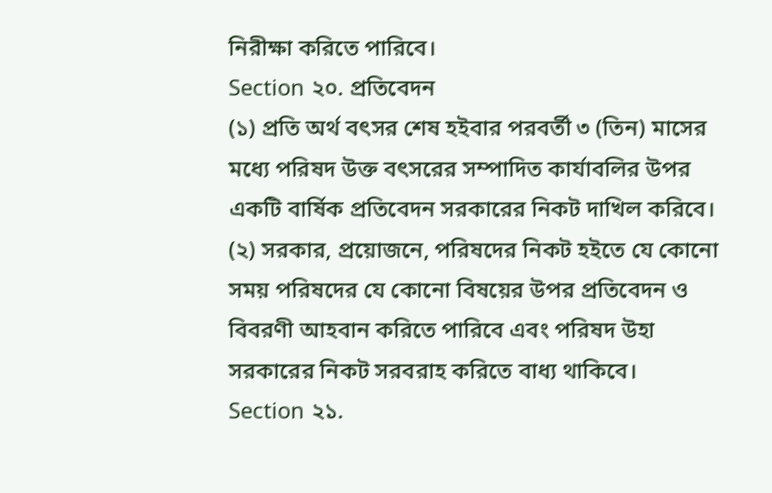নিরীক্ষা করিতে পারিবে।
Section ২০. প্রতিবেদন
(১) প্রতি অর্থ বৎসর শেষ হইবার পরবর্তী ৩ (তিন) মাসের মধ্যে পরিষদ উক্ত বৎসরের সম্পাদিত কার্যাবলির উপর একটি বার্ষিক প্রতিবেদন সরকারের নিকট দাখিল করিবে। (২) সরকার, প্রয়োজনে, পরিষদের নিকট হইতে যে কোনো সময় পরিষদের যে কোনো বিষয়ের উপর প্রতিবেদন ও বিবরণী আহবান করিতে পারিবে এবং পরিষদ উহা সরকারের নিকট সরবরাহ করিতে বাধ্য থাকিবে।
Section ২১.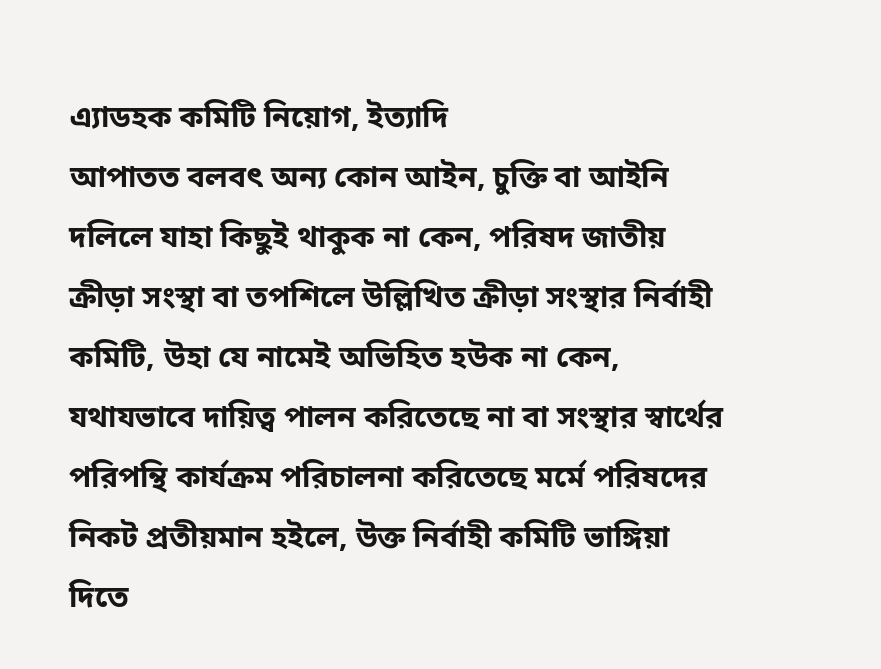এ্যাডহক কমিটি নিয়োগ, ইত্যাদি
আপাতত বলবৎ অন্য কোন আইন, চুক্তি বা আইনি দলিলে যাহা কিছুই থাকুক না কেন, পরিষদ জাতীয় ক্রীড়া সংস্থা বা তপশিলে উল্লিখিত ক্রীড়া সংস্থার নির্বাহী কমিটি, উহা যে নামেই অভিহিত হউক না কেন, যথাযভাবে দায়িত্ব পালন করিতেছে না বা সংস্থার স্বার্থের পরিপন্থি কার্যক্রম পরিচালনা করিতেছে মর্মে পরিষদের নিকট প্রতীয়মান হইলে, উক্ত নির্বাহী কমিটি ভাঙ্গিয়া দিতে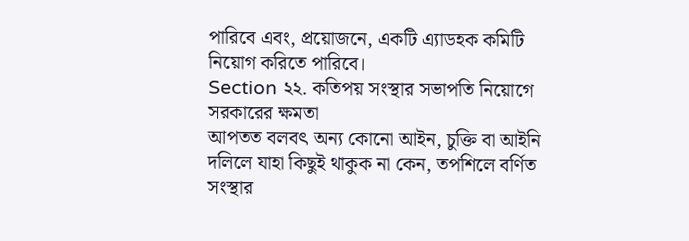পারিবে এবং, প্রয়োজনে, একটি এ্যাডহক কমিটি নিয়োগ করিতে পারিবে।
Section ২২. কতিপয় সংস্থার সভাপতি নিয়োগে সরকারের ক্ষমতা
আপতত বলবৎ অন্য কোনো আইন, চুক্তি বা আইনি দলিলে যাহা কিছুই থাকুক না কেন, তপশিলে বর্ণিত সংস্থার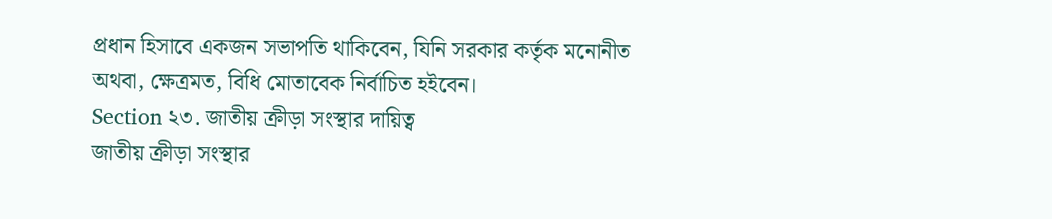প্রধান হিসাবে একজন সভাপতি থাকিবেন, যিনি সরকার কর্তৃক মনোনীত অথবা, ক্ষেত্রমত, বিধি মোতাবেক নির্বাচিত হইবেন।
Section ২৩. জাতীয় ক্রীড়া সংস্থার দায়িত্ব
জাতীয় ক্রীড়া সংস্থার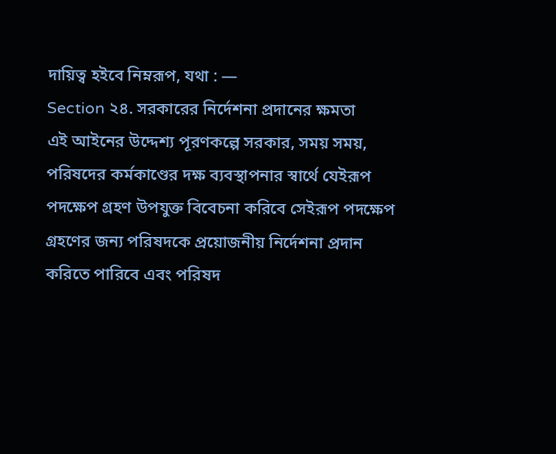দায়িত্ব হইবে নিম্নরূপ, যথা : ―
Section ২৪. সরকারের নির্দেশনা প্রদানের ক্ষমতা
এই আইনের উদ্দেশ্য পূরণকল্পে সরকার, সময় সময়, পরিষদের কর্মকাণ্ডের দক্ষ ব্যবস্থাপনার স্বার্থে যেইরূপ পদক্ষেপ গ্রহণ উপযুক্ত বিবেচনা করিবে সেইরূপ পদক্ষেপ গ্রহণের জন্য পরিষদকে প্রয়োজনীয় নির্দেশনা প্রদান করিতে পারিবে এবং পরিষদ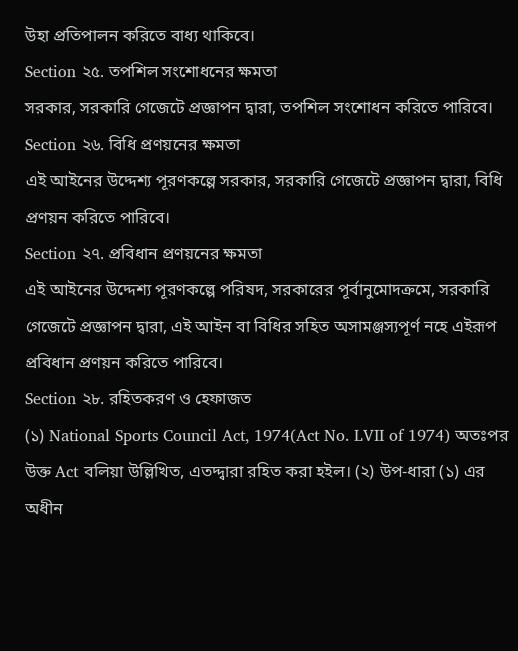উহা প্রতিপালন করিতে বাধ্য থাকিবে।
Section ২৫. তপশিল সংশোধনের ক্ষমতা
সরকার, সরকারি গেজেটে প্রজ্ঞাপন দ্বারা, তপশিল সংশোধন করিতে পারিবে।
Section ২৬. বিধি প্রণয়নের ক্ষমতা
এই আইনের উদ্দেশ্য পূরণকল্পে সরকার, সরকারি গেজেটে প্রজ্ঞাপন দ্বারা, বিধি প্রণয়ন করিতে পারিবে।
Section ২৭. প্রবিধান প্রণয়নের ক্ষমতা
এই আইনের উদ্দেশ্য পূরণকল্পে পরিষদ, সরকারের পূর্বানুমোদক্রমে, সরকারি গেজেটে প্রজ্ঞাপন দ্বারা, এই আইন বা বিধির সহিত অসামঞ্জস্যপূর্ণ নহে এইরূপ প্রবিধান প্রণয়ন করিতে পারিবে।
Section ২৮. রহিতকরণ ও হেফাজত
(১) National Sports Council Act, 1974(Act No. LVII of 1974) অতঃপর উক্ত Act বলিয়া উল্লিখিত, এতদ্দ্বারা রহিত করা হইল। (২) উপ-ধারা (১) এর অধীন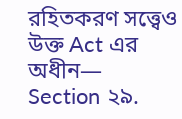রহিতকরণ সত্ত্বেও উক্ত Act এর অধীন―
Section ২৯.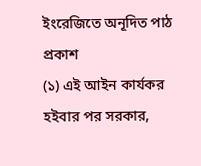ইংরেজিতে অনূদিত পাঠ প্রকাশ
(১) এই আইন কার্যকর হইবার পর সরকার,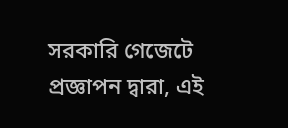সরকারি গেজেটে প্রজ্ঞাপন দ্বারা, এই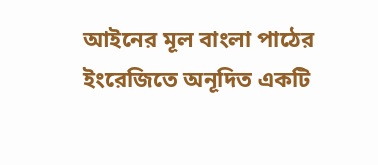আইনের মূল বাংলা পাঠের ইংরেজিতে অনূদিত একটি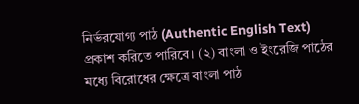নির্ভরযোগ্য পাঠ (Authentic English Text) প্রকাশ করিতে পারিবে। (২) বাংলা ও ইংরেজি পাঠের মধ্যে বিরোধের ক্ষেত্রে বাংলা পাঠ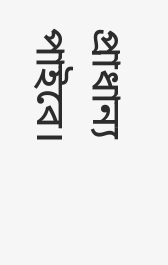প্রাধান্য পাইবে।